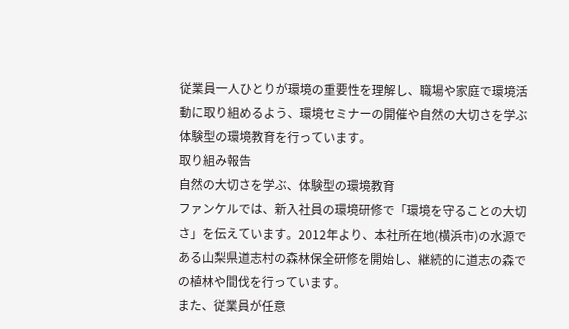従業員一人ひとりが環境の重要性を理解し、職場や家庭で環境活動に取り組めるよう、環境セミナーの開催や自然の大切さを学ぶ体験型の環境教育を行っています。
取り組み報告
自然の大切さを学ぶ、体験型の環境教育
ファンケルでは、新入社員の環境研修で「環境を守ることの大切さ」を伝えています。2012年より、本社所在地(横浜市)の水源である山梨県道志村の森林保全研修を開始し、継続的に道志の森での植林や間伐を行っています。
また、従業員が任意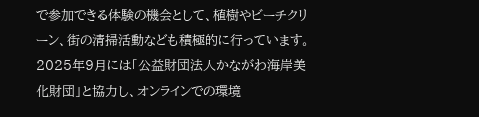で参加できる体験の機会として、植樹やビーチクリーン、街の清掃活動なども積極的に行っています。2025年9月には「公益財団法人かながわ海岸美化財団」と協力し、オンラインでの環境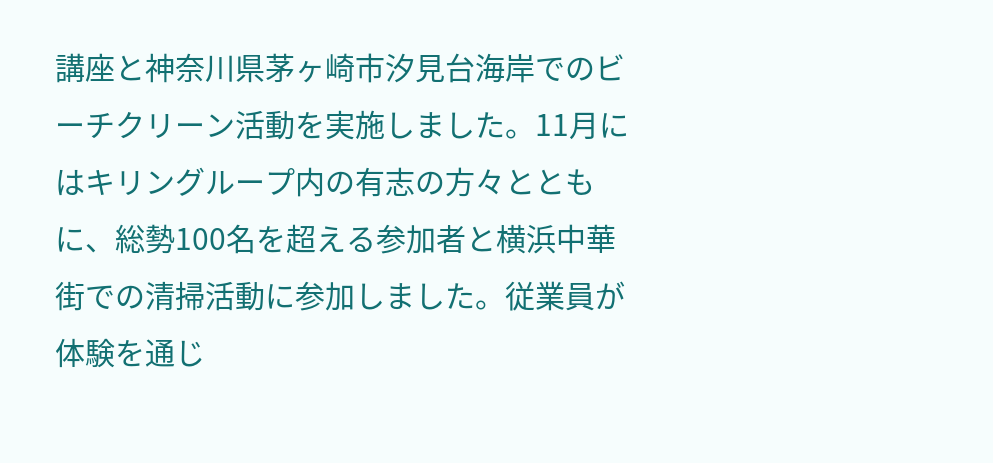講座と神奈川県茅ヶ崎市汐見台海岸でのビーチクリーン活動を実施しました。11月にはキリングループ内の有志の方々とともに、総勢100名を超える参加者と横浜中華街での清掃活動に参加しました。従業員が体験を通じ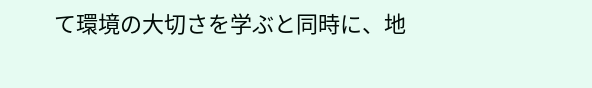て環境の大切さを学ぶと同時に、地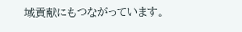域貢献にもつながっています。